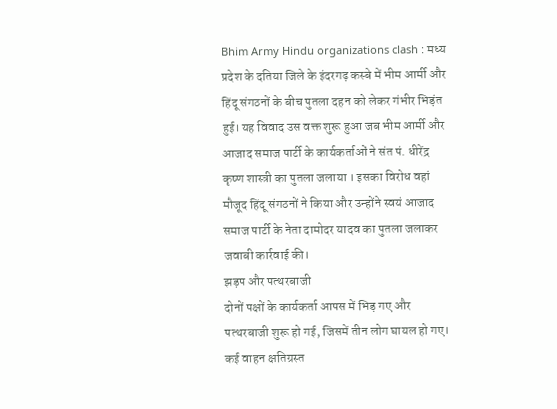Bhim Army Hindu organizations clash : मध्य प्रदेश के दतिया जिले के इंदरगढ़ कस्बे में भीम आर्मी और हिंदू संगठनों के बीच पुतला दहन को लेकर गंभीर भिड़ंत हुई। यह विवाद उस वक्त शुरू हुआ जब भीम आर्मी और आजाद समाज पार्टी के कार्यकर्ताओं ने संत पं. धीरेंद्र कृष्ण शास्त्री का पुतला जलाया । इसका विरोध वहां मौजूद हिंदू संगठनों ने किया और उन्होंने स्वयं आजाद समाज पार्टी के नेता दामोदर यादव का पुतला जलाकर जवाबी कार्रवाई की।
झड़प और पत्थरबाजी
दोनों पक्षों के कार्यकर्ता आपस में भिड़ गए और पत्थरबाजी शुरू हो गई, जिसमें तीन लोग घायल हो गए। कई वाहन क्षतिग्रस्त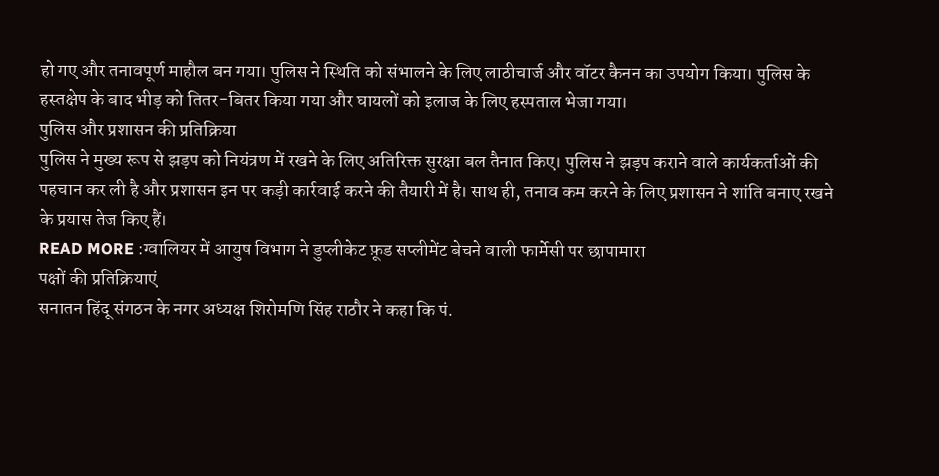हो गए और तनावपूर्ण माहौल बन गया। पुलिस ने स्थिति को संभालने के लिए लाठीचार्ज और वॉटर कैनन का उपयोग किया। पुलिस के हस्तक्षेप के बाद भीड़ को तितर-बितर किया गया और घायलों को इलाज के लिए हस्पताल भेजा गया।
पुलिस और प्रशासन की प्रतिक्रिया
पुलिस ने मुख्य रूप से झड़प को नियंत्रण में रखने के लिए अतिरिक्त सुरक्षा बल तैनात किए। पुलिस ने झड़प कराने वाले कार्यकर्ताओं की पहचान कर ली है और प्रशासन इन पर कड़ी कार्रवाई करने की तैयारी में है। साथ ही, तनाव कम करने के लिए प्रशासन ने शांति बनाए रखने के प्रयास तेज किए हैं।
READ MORE :ग्वालियर में आयुष विभाग ने डुप्लीकेट फ़ूड सप्लीमेंट बेचने वाली फार्मेसी पर छापामारा
पक्षों की प्रतिक्रियाएं
सनातन हिंदू संगठन के नगर अध्यक्ष शिरोमणि सिंह राठौर ने कहा कि पं.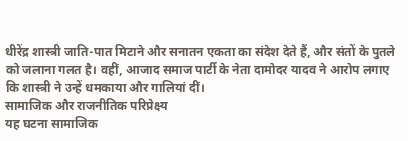धीरेंद्र शास्त्री जाति-पात मिटाने और सनातन एकता का संदेश देते हैं, और संतों के पुतले को जलाना गलत है। वहीं, आजाद समाज पार्टी के नेता दामोदर यादव ने आरोप लगाए कि शास्त्री ने उन्हें धमकाया और गालियां दीं।
सामाजिक और राजनीतिक परिप्रेक्ष्य
यह घटना सामाजिक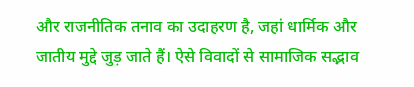और राजनीतिक तनाव का उदाहरण है, जहां धार्मिक और जातीय मुद्दे जुड़ जाते हैं। ऐसे विवादों से सामाजिक सद्भाव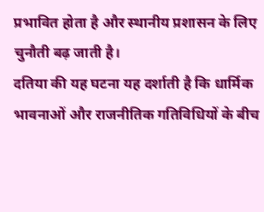प्रभावित होता है और स्थानीय प्रशासन के लिए चुनौती बढ़ जाती है।
दतिया की यह घटना यह दर्शाती है कि धार्मिक भावनाओं और राजनीतिक गतिविधियों के बीच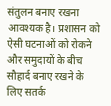संतुलन बनाए रखना आवश्यक है। प्रशासन को ऐसी घटनाओं को रोकने और समुदायों के बीच सौहार्द बनाए रखने के लिए सतर्क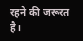रहने की जरूरत है।